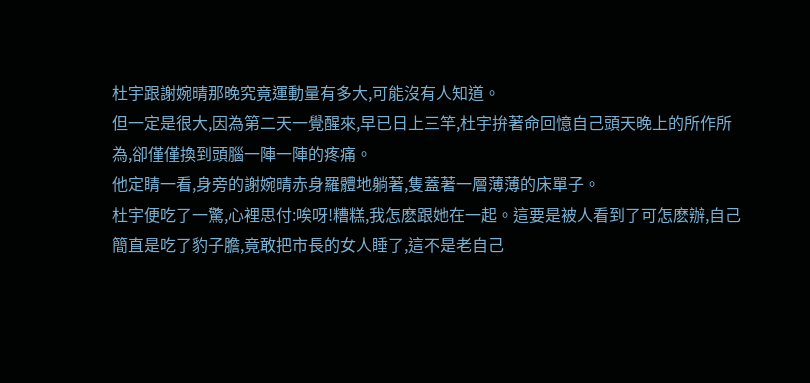杜宇跟謝婉晴那晚究竟運動量有多大,可能沒有人知道。
但一定是很大,因為第二天一覺醒來,早已日上三竿,杜宇拚著命回憶自己頭天晚上的所作所為,卻僅僅換到頭腦一陣一陣的疼痛。
他定睛一看,身旁的謝婉晴赤身羅體地躺著,隻蓋著一層薄薄的床單子。
杜宇便吃了一驚,心裡思付:唉呀!糟糕,我怎麽跟她在一起。這要是被人看到了可怎麽辦,自己簡直是吃了豹子膽,竟敢把市長的女人睡了,這不是老自己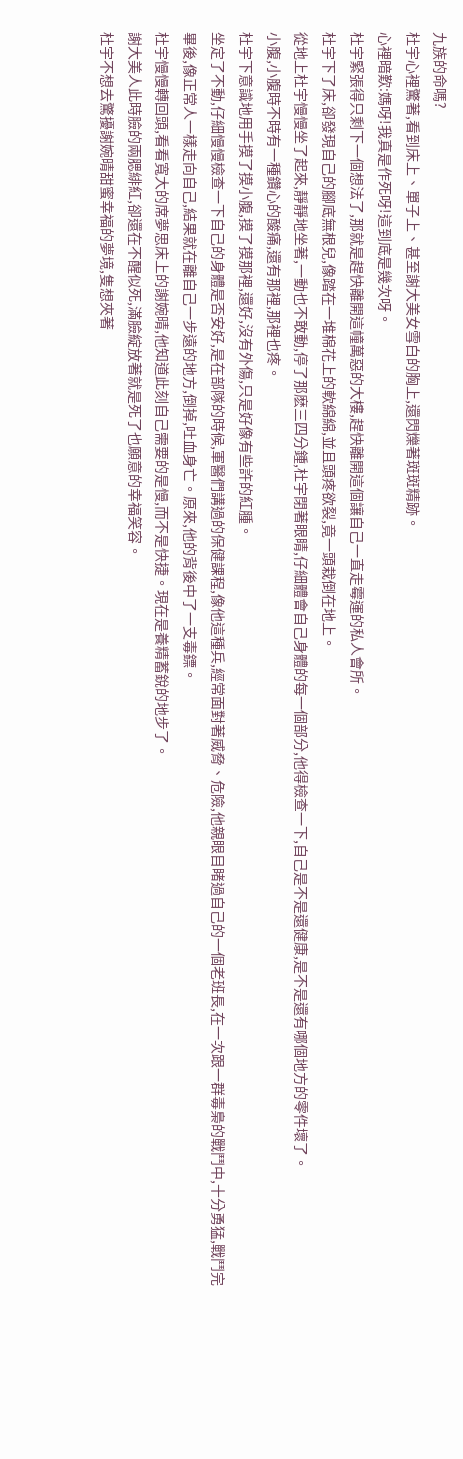九族的命嗎?
杜宇心裡驚著,看到床上、單子上、甚至謝大美女雪白的胸上,還閃爍著斑斑精跡。
心裡暗歎:媽呀!我真是作死呀!這到底是幾次呀。
杜宇緊張得只剩下一個想法了,那就是趕快離開這幢萬惡的大樓,趕快離開這個讓自己一直走霉運的私人會所。
杜宇下了床,卻發現自己的腳底無根兒,像踏在一堆棉花上的軟綿綿,並且頭疼欲裂,竟一頭栽倒在地上。
從地上杜宇慢慢坐了起來,靜靜地坐著,一動也不敢動,停了那麽三四分鍾,杜宇閉著眼睛,仔細體會自己身體的每一個部分,他得檢查一下,自己是不是還健康,是不是還有哪個地方的零件壞了。
小腹,小腹時不時有一種鑽心的酸痛,還有那裡,那裡也疼。
杜宇下意識地用手摸了摸小腹,摸了摸那裡,還好,沒有外傷,只是好像有些許的紅腫。
坐定了不動,仔細慢慢檢查一下自己的身體是否安好,是在部隊的時候,軍醫們講過的保健課程,像他這種兵,經常面對著威脅、危險,他親眼目睹過自己的一個老班長,在一次跟一群毒梟的戰鬥中,十分勇猛,戰鬥完畢後,像正常人一樣走向自己,結果就在離自己一步遠的地方,倒掉,吐血身亡。原來,他的背後中了一支毒鏢。
杜宇慢慢轉回頭,看看寬大的席夢思床上的謝婉晴,他知道此刻自己需要的是慢,而不是快捷。現在是養精蓄銳的地步了。
謝大美人此時臉的兩腮緋紅,卻還在不醒似死,滿臉綻放著就是死了也願意的幸福笑容。
杜宇不想去驚擾謝婉晴甜蜜幸福的夢境,隻想夾著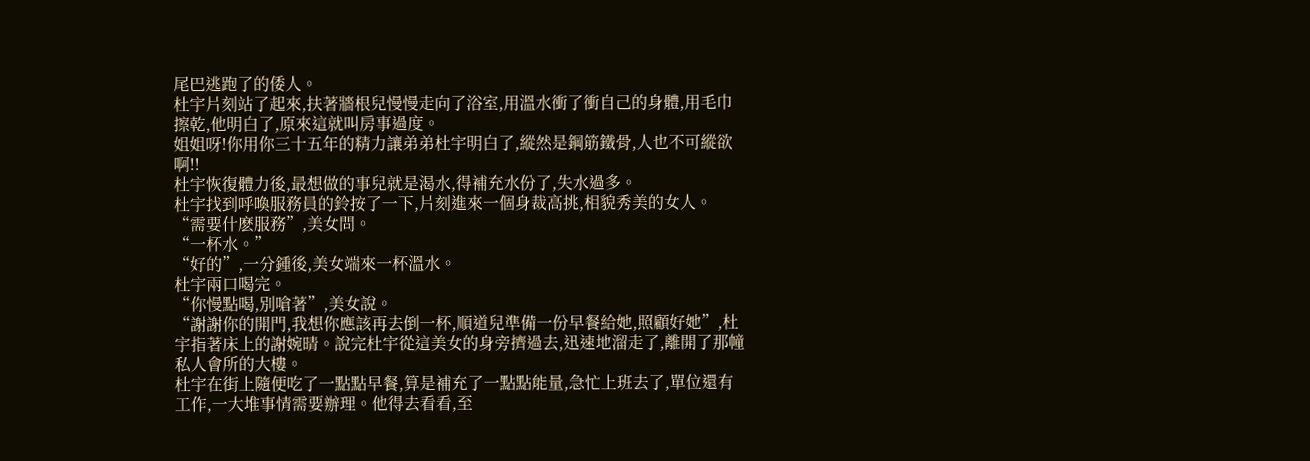尾巴逃跑了的倭人。
杜宇片刻站了起來,扶著牆根兒慢慢走向了浴室,用溫水衝了衝自己的身體,用毛巾擦乾,他明白了,原來這就叫房事過度。
姐姐呀!你用你三十五年的精力讓弟弟杜宇明白了,縱然是鋼筋鐵骨,人也不可縱欲啊!!
杜宇恢復體力後,最想做的事兒就是渴水,得補充水份了,失水過多。
杜宇找到呼喚服務員的鈴按了一下,片刻進來一個身裁高挑,相貌秀美的女人。
“需要什麽服務”,美女問。
“一杯水。”
“好的”,一分鍾後,美女端來一杯溫水。
杜宇兩口喝完。
“你慢點喝,別嗆著”,美女說。
“謝謝你的開門,我想你應該再去倒一杯,順道兒準備一份早餐給她,照顧好她”,杜宇指著床上的謝婉晴。說完杜宇從這美女的身旁擠過去,迅速地溜走了,離開了那幢私人會所的大樓。
杜宇在街上隨便吃了一點點早餐,算是補充了一點點能量,急忙上班去了,單位還有工作,一大堆事情需要辦理。他得去看看,至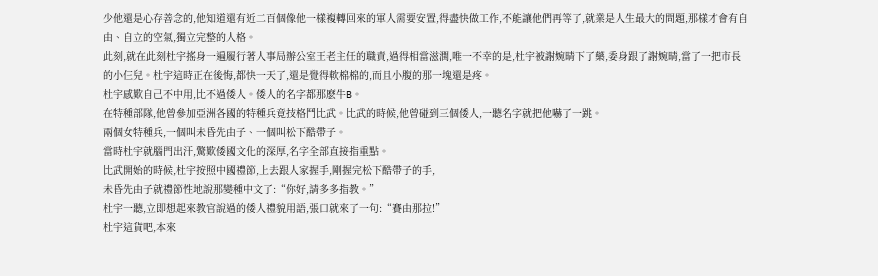少他還是心存善念的,他知道還有近二百個像他一樣複轉回來的軍人需要安置,得盡快做工作,不能讓他們再等了,就業是人生最大的問題,那樣才會有自由、自立的空氣,獨立完整的人格。
此刻,就在此刻杜宇搖身一遍履行著人事局辦公室王老主任的職責,過得相當滋潤,唯一不幸的是,杜宇被謝婉晴下了藥,委身跟了謝婉晴,當了一把市長的小仨兒。杜宇這時正在後悔,都快一天了,還是覺得軟棉棉的,而且小腹的那一塊還是疼。
杜宇感歎自己不中用,比不過倭人。倭人的名字都那麽牛B。
在特種部隊,他曾參加亞洲各國的特種兵竟技格鬥比武。比武的時候,他曾碰到三個倭人,一聽名字就把他嚇了一跳。
兩個女特種兵,一個叫未昏先由子、一個叫松下酷帶子。
當時杜宇就腦門出汗,驚歎倭國文化的深厚,名字全部直接指重點。
比武開始的時候,杜宇按照中國禮節,上去跟人家握手,剛握完松下酷帶子的手,
未昏先由子就禮節性地說那變種中文了:“你好,請多多指教。”
杜宇一聽,立即想起來教官說過的倭人禮貌用語,張口就來了一句:“賽由那拉!”
杜宇這貨吧,本來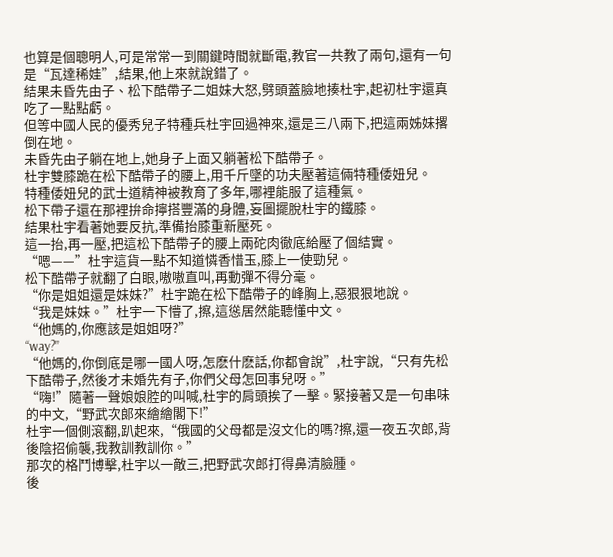也算是個聰明人,可是常常一到關鍵時間就斷電,教官一共教了兩句,還有一句是“瓦達稀娃”,結果,他上來就說錯了。
結果未昏先由子、松下酷帶子二姐妹大怒,劈頭蓋臉地揍杜宇,起初杜宇還真吃了一點點虧。
但等中國人民的優秀兒子特種兵杜宇回過神來,還是三八兩下,把這兩姊妹撂倒在地。
未昏先由子躺在地上,她身子上面又躺著松下酷帶子。
杜宇雙膝跪在松下酷帶子的腰上,用千斤墜的功夫壓著這倆特種倭妞兒。
特種倭妞兒的武士道精神被教育了多年,哪裡能服了這種氣。
松下帶子還在那裡拚命擰搭豐滿的身體,妄圖擺脫杜宇的鐵膝。
結果杜宇看著她要反抗,準備抬膝重新壓死。
這一抬,再一壓,把這松下酷帶子的腰上兩砣肉徹底給壓了個結實。
“嗯——”杜宇這貨一點不知道憐香惜玉,膝上一使勁兒。
松下酷帶子就翻了白眼,嗷嗷直叫,再動彈不得分毫。
“你是姐姐還是妹妹?”杜宇跪在松下酷帶子的峰胸上,惡狠狠地說。
“我是妹妹。”杜宇一下懵了,擦,這慫居然能聽懂中文。
“他媽的,你應該是姐姐呀?”
“way?”
“他媽的,你倒底是哪一國人呀,怎麽什麽話,你都會說”,杜宇說,“只有先松下酷帶子,然後才未婚先有子,你們父母怎回事兒呀。”
“嗨!”隨著一聲娘娘腔的叫喊,杜宇的肩頭挨了一擊。緊接著又是一句串味的中文,“野武次郞來繪繪閣下!”
杜宇一個側滾翻,趴起來,“俄國的父母都是沒文化的嗎?擦,還一夜五次郎,背後陰招偷襲,我教訓教訓你。”
那次的格鬥博擊,杜宇以一敵三,把野武次郎打得鼻清臉腫。
後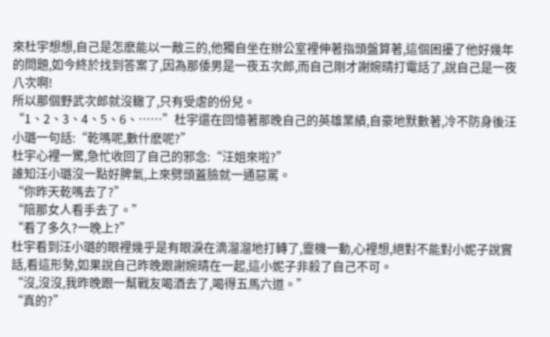來杜宇想想,自己是怎麽能以一敵三的,他獨自坐在辦公室裡伸著指頭盤算著,這個困擾了他好幾年的問題,如今終於找到答案了,因為那倭男是一夜五次郎,而自己剛才謝婉晴打電話了,說自己是一夜八次啊!
所以那個野武次郎就沒轍了,只有受虐的份兒。
“1、2、3、4、5、6、……”杜宇還在回憶著那晚自己的英雄業績,自豪地默數著,冷不防身後汪小璐一句話:“乾嗎呢,數什麽呢?”
杜宇心裡一驚,急忙收回了自己的邪念:“汪姐來啦?”
誰知汪小璐沒一點好脾氣,上來劈頭蓋臉就一通惡罵。
“你昨天乾嗎去了?”
“陪那女人看手去了。”
“看了多久?一晚上?”
杜宇看到汪小璐的眼裡幾乎是有眼淚在滴溜溜地打轉了,靈機一動,心裡想,絕對不能對小妮子說實話,看這形勢,如果說自己昨晚跟謝婉晴在一起,這小妮子非殺了自己不可。
“沒,沒沒,我昨晚跟一幫戰友喝酒去了,喝得五馬六道。”
“真的?”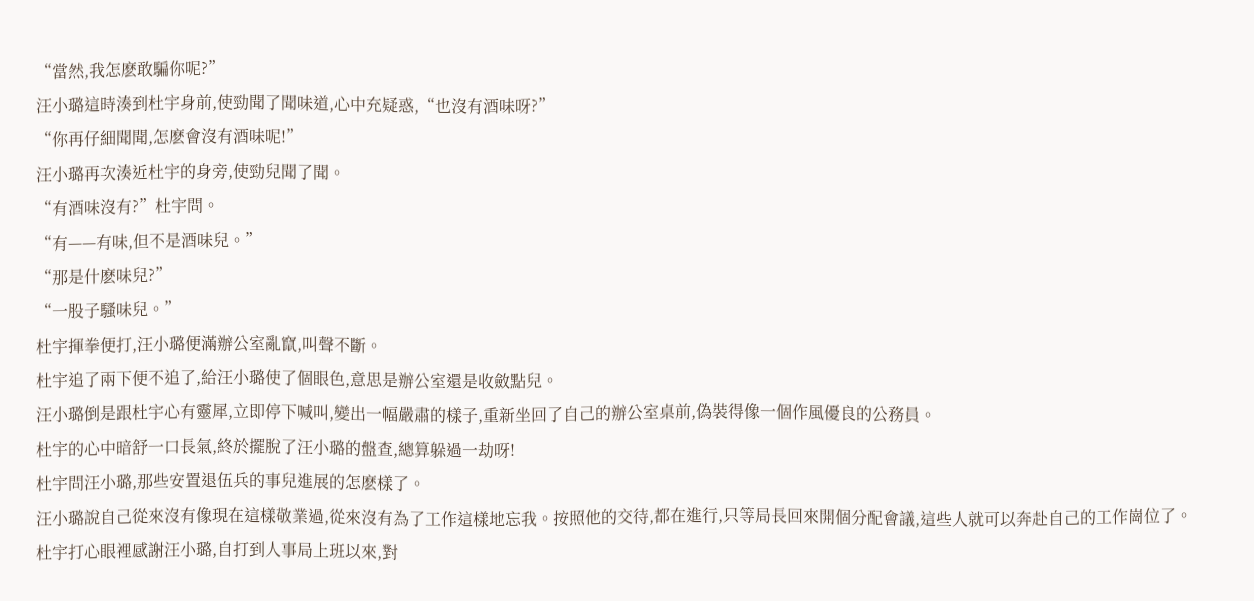“當然,我怎麽敢騙你呢?”
汪小璐這時湊到杜宇身前,使勁聞了聞味道,心中充疑惑,“也沒有酒味呀?”
“你再仔細聞聞,怎麽會沒有酒味呢!”
汪小璐再次湊近杜宇的身旁,使勁兒聞了聞。
“有酒味沒有?”杜宇問。
“有——有味,但不是酒味兒。”
“那是什麽味兒?”
“一股子騷味兒。”
杜宇揮拳便打,汪小璐便滿辦公室亂竄,叫聲不斷。
杜宇追了兩下便不追了,給汪小璐使了個眼色,意思是辦公室還是收斂點兒。
汪小璐倒是跟杜宇心有靈犀,立即停下喊叫,變出一幅嚴肅的樣子,重新坐回了自己的辦公室桌前,偽裝得像一個作風優良的公務員。
杜宇的心中暗舒一口長氣,終於擺脫了汪小璐的盤查,總算躲過一劫呀!
杜宇問汪小璐,那些安置退伍兵的事兒進展的怎麽樣了。
汪小璐說自己從來沒有像現在這樣敬業過,從來沒有為了工作這樣地忘我。按照他的交待,都在進行,只等局長回來開個分配會議,這些人就可以奔赴自己的工作崗位了。
杜宇打心眼裡感謝汪小璐,自打到人事局上班以來,對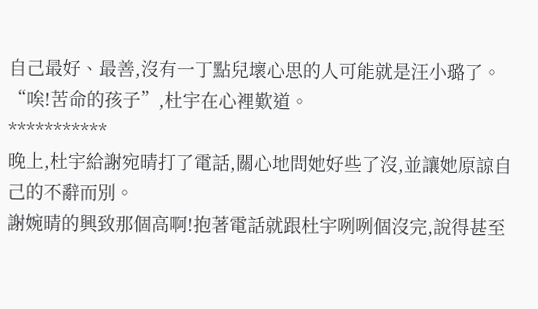自己最好、最善,沒有一丁點兒壞心思的人可能就是汪小璐了。
“唉!苦命的孩子”,杜宇在心裡歎道。
***********
晚上,杜宇給謝宛晴打了電話,關心地問她好些了沒,並讓她原諒自己的不辭而別。
謝婉晴的興致那個高啊!抱著電話就跟杜宇咧咧個沒完,說得甚至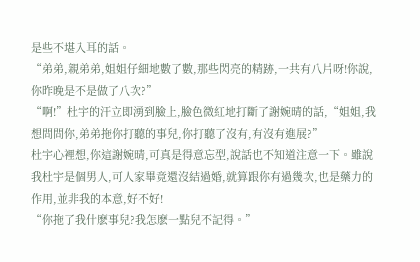是些不堪入耳的話。
“弟弟,親弟弟,姐姐仔細地數了數,那些閃亮的精跡,一共有八片呀!你說,你昨晚是不是做了八次?”
“啊!”杜宇的汗立即湧到臉上,臉色微紅地打斷了謝婉晴的話,“姐姐,我想問問你,弟弟拖你打聽的事兒,你打聽了沒有,有沒有進展?”
杜宇心裡想,你這謝婉晴,可真是得意忘型,說話也不知道注意一下。雖說我杜宇是個男人,可人家畢竟還沒結過婚,就算跟你有過幾次,也是藥力的作用,並非我的本意,好不好!
“你拖了我什麽事兒?我怎麽一點兒不記得。”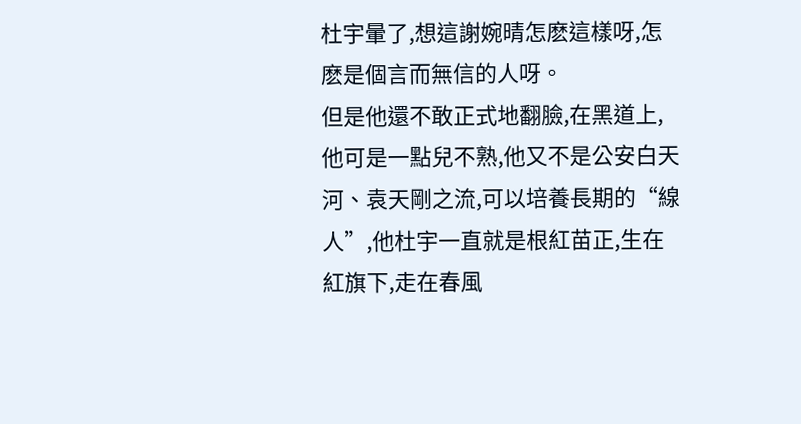杜宇暈了,想這謝婉晴怎麽這樣呀,怎麽是個言而無信的人呀。
但是他還不敢正式地翻臉,在黑道上,他可是一點兒不熟,他又不是公安白天河、袁天剛之流,可以培養長期的“線人”,他杜宇一直就是根紅苗正,生在紅旗下,走在春風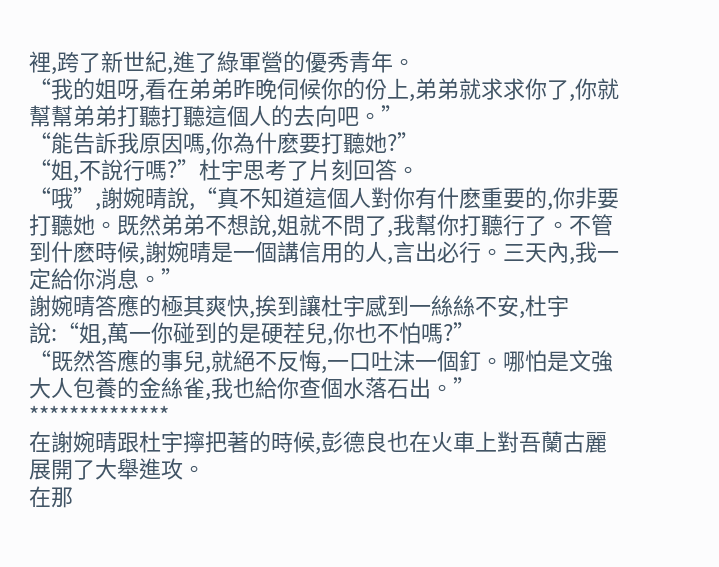裡,跨了新世紀,進了綠軍營的優秀青年。
“我的姐呀,看在弟弟昨晚伺候你的份上,弟弟就求求你了,你就幫幫弟弟打聽打聽這個人的去向吧。”
“能告訴我原因嗎,你為什麽要打聽她?”
“姐,不說行嗎?”杜宇思考了片刻回答。
“哦”,謝婉晴說,“真不知道這個人對你有什麽重要的,你非要打聽她。既然弟弟不想說,姐就不問了,我幫你打聽行了。不管到什麽時候,謝婉晴是一個講信用的人,言出必行。三天內,我一定給你消息。”
謝婉晴答應的極其爽快,挨到讓杜宇感到一絲絲不安,杜宇說:“姐,萬一你碰到的是硬茬兒,你也不怕嗎?”
“既然答應的事兒,就絕不反悔,一口吐沫一個釘。哪怕是文強大人包養的金絲雀,我也給你查個水落石出。”
**************
在謝婉晴跟杜宇擰把著的時候,彭德良也在火車上對吾蘭古麗展開了大舉進攻。
在那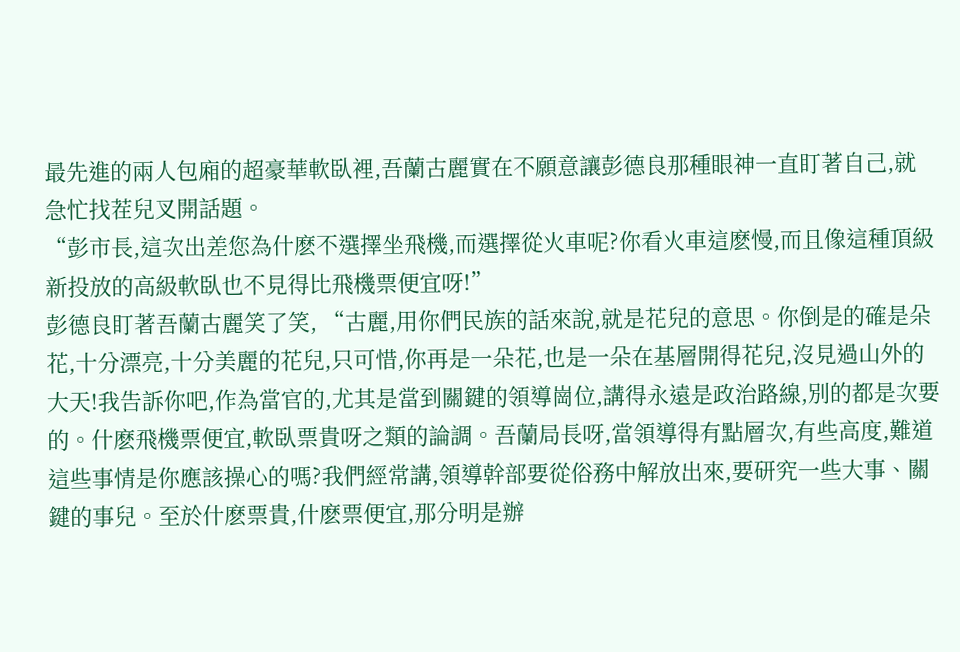最先進的兩人包廂的超豪華軟臥裡,吾蘭古麗實在不願意讓彭德良那種眼神一直盯著自己,就急忙找茬兒叉開話題。
“彭市長,這次出差您為什麽不選擇坐飛機,而選擇從火車呢?你看火車這麽慢,而且像這種頂級新投放的高級軟臥也不見得比飛機票便宜呀!”
彭德良盯著吾蘭古麗笑了笑, “古麗,用你們民族的話來說,就是花兒的意思。你倒是的確是朵花,十分漂亮,十分美麗的花兒,只可惜,你再是一朵花,也是一朵在基層開得花兒,沒見過山外的大天!我告訴你吧,作為當官的,尤其是當到關鍵的領導崗位,講得永遠是政治路線,別的都是次要的。什麽飛機票便宜,軟臥票貴呀之類的論調。吾蘭局長呀,當領導得有點層次,有些高度,難道這些事情是你應該操心的嗎?我們經常講,領導幹部要從俗務中解放出來,要研究一些大事、關鍵的事兒。至於什麽票貴,什麽票便宜,那分明是辦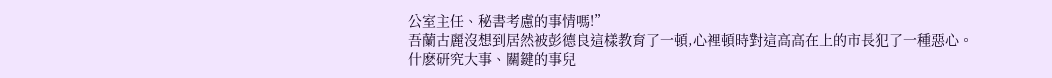公室主任、秘書考慮的事情嗎!”
吾蘭古麗沒想到居然被彭德良這樣教育了一頓,心裡頓時對這高高在上的市長犯了一種惡心。
什麽研究大事、關鍵的事兒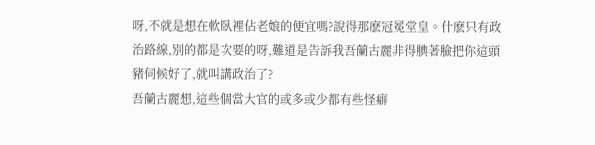呀,不就是想在軟臥裡佔老娘的便宜嗎?說得那麽冠冕堂皇。什麽只有政治路線,別的都是次要的呀,難道是告訴我吾蘭古麗非得腆著臉把你這頭豬伺候好了,就叫講政治了?
吾蘭古麗想,這些個當大官的或多或少都有些怪癖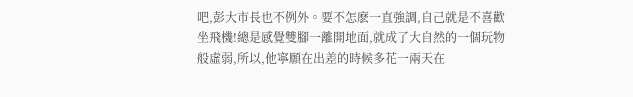吧,彭大市長也不例外。要不怎麽一直強調,自己就是不喜歡坐飛機!總是感覺雙腳一離開地面,就成了大自然的一個玩物般虛弱,所以,他寧願在出差的時候多花一兩天在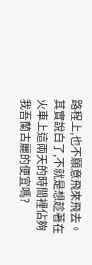路程上,也不願意飛來飛去。其實說白了,不就是想趁著在火車上這兩天的時間裡佔夠我吾蘭古麗的便宜嗎?